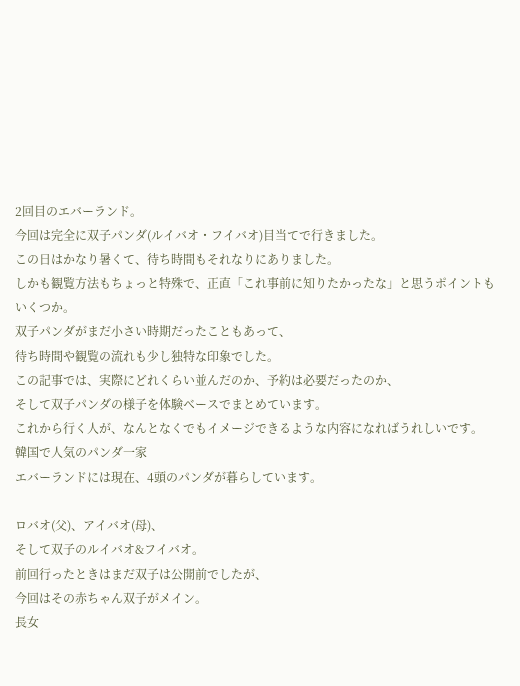2回目のエバーランド。
今回は完全に双子パンダ(ルイバオ・フイバオ)目当てで行きました。
この日はかなり暑くて、待ち時間もそれなりにありました。
しかも観覧方法もちょっと特殊で、正直「これ事前に知りたかったな」と思うポイントもいくつか。
双子パンダがまだ小さい時期だったこともあって、
待ち時間や観覧の流れも少し独特な印象でした。
この記事では、実際にどれくらい並んだのか、予約は必要だったのか、
そして双子パンダの様子を体験ベースでまとめています。
これから行く人が、なんとなくでもイメージできるような内容になればうれしいです。
韓国で人気のパンダ一家
エバーランドには現在、4頭のパンダが暮らしています。

ロバオ(父)、アイバオ(母)、
そして双子のルイバオ&フイバオ。
前回行ったときはまだ双子は公開前でしたが、
今回はその赤ちゃん双子がメイン。
長女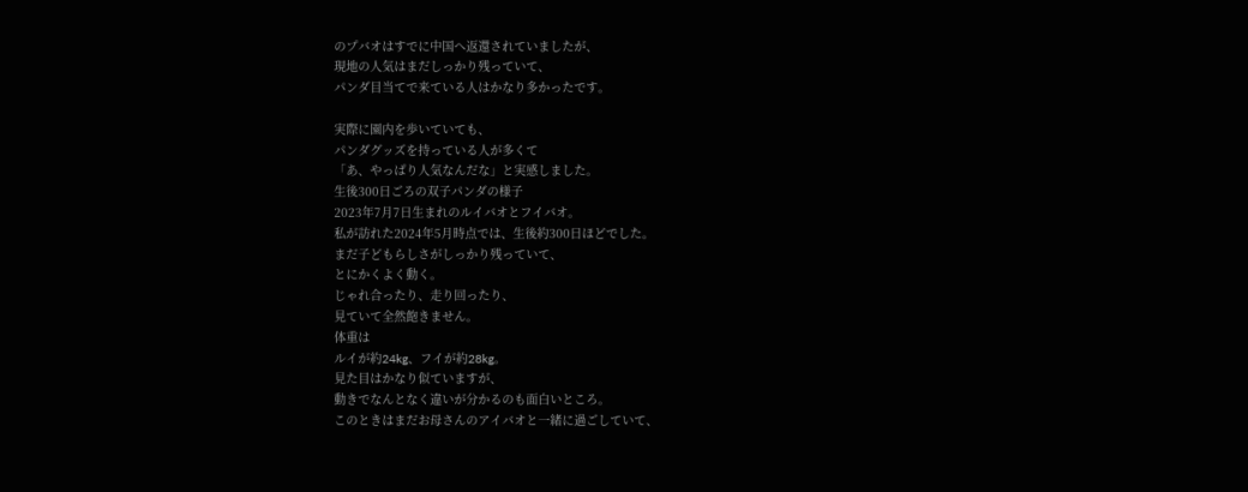のプバオはすでに中国へ返還されていましたが、
現地の人気はまだしっかり残っていて、
パンダ目当てで来ている人はかなり多かったです。

実際に園内を歩いていても、
パンダグッズを持っている人が多くて
「あ、やっぱり人気なんだな」と実感しました。
生後300日ごろの双子パンダの様子
2023年7月7日生まれのルイバオとフイバオ。
私が訪れた2024年5月時点では、生後約300日ほどでした。
まだ子どもらしさがしっかり残っていて、
とにかくよく動く。
じゃれ合ったり、走り回ったり、
見ていて全然飽きません。
体重は
ルイが約24kg、フイが約28kg。
見た目はかなり似ていますが、
動きでなんとなく違いが分かるのも面白いところ。
このときはまだお母さんのアイバオと一緒に過ごしていて、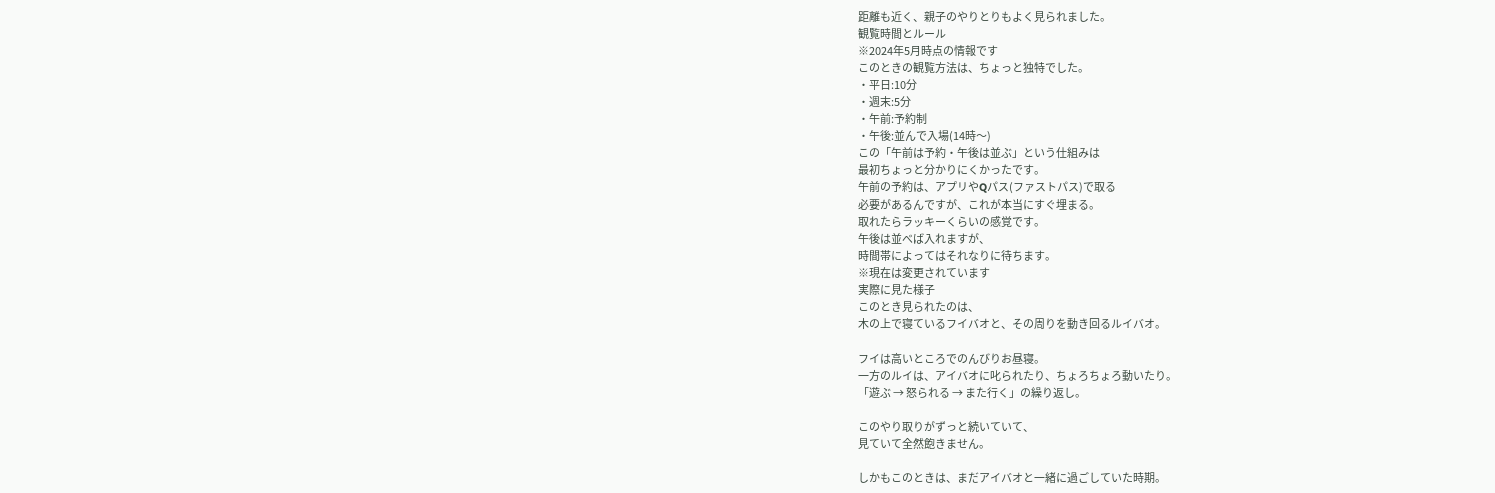距離も近く、親子のやりとりもよく見られました。
観覧時間とルール
※2024年5月時点の情報です
このときの観覧方法は、ちょっと独特でした。
・平日:10分
・週末:5分
・午前:予約制
・午後:並んで入場(14時〜)
この「午前は予約・午後は並ぶ」という仕組みは
最初ちょっと分かりにくかったです。
午前の予約は、アプリやQパス(ファストパス)で取る
必要があるんですが、これが本当にすぐ埋まる。
取れたらラッキーくらいの感覚です。
午後は並べば入れますが、
時間帯によってはそれなりに待ちます。
※現在は変更されています
実際に見た様子
このとき見られたのは、
木の上で寝ているフイバオと、その周りを動き回るルイバオ。

フイは高いところでのんびりお昼寝。
一方のルイは、アイバオに叱られたり、ちょろちょろ動いたり。
「遊ぶ → 怒られる → また行く」の繰り返し。

このやり取りがずっと続いていて、
見ていて全然飽きません。

しかもこのときは、まだアイバオと一緒に過ごしていた時期。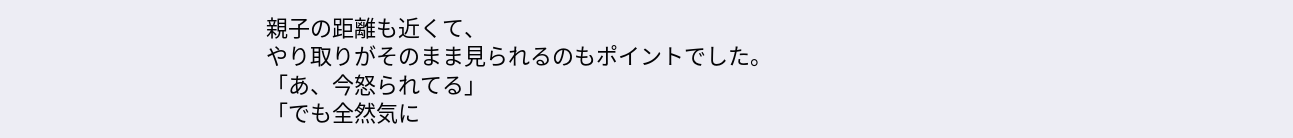親子の距離も近くて、
やり取りがそのまま見られるのもポイントでした。
「あ、今怒られてる」
「でも全然気に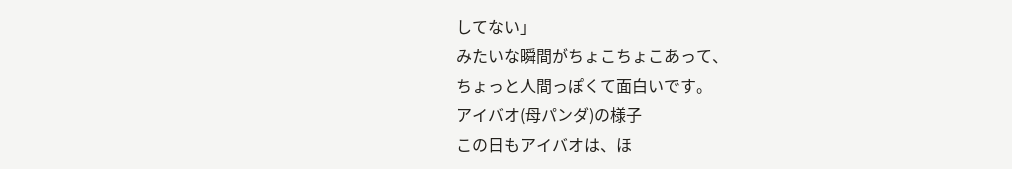してない」
みたいな瞬間がちょこちょこあって、
ちょっと人間っぽくて面白いです。
アイバオ(母パンダ)の様子
この日もアイバオは、ほ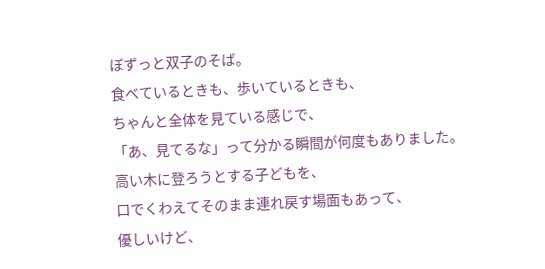ぼずっと双子のそば。
食べているときも、歩いているときも、
ちゃんと全体を見ている感じで、
「あ、見てるな」って分かる瞬間が何度もありました。
高い木に登ろうとする子どもを、
口でくわえてそのまま連れ戻す場面もあって、
優しいけど、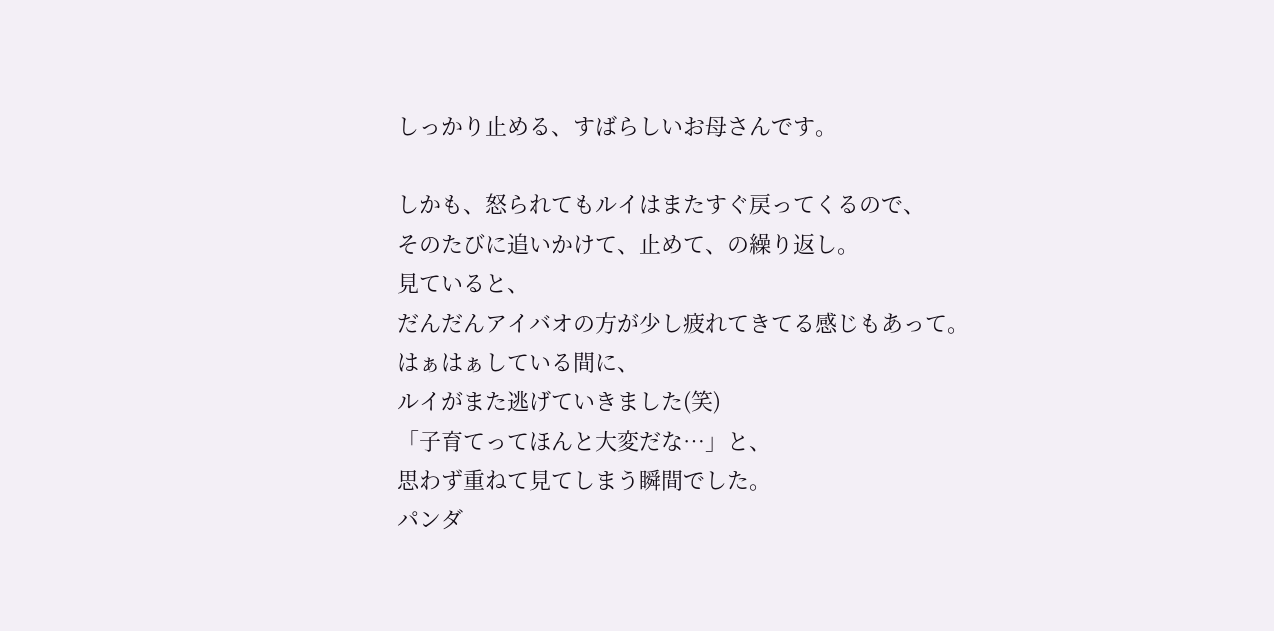しっかり止める、すばらしいお母さんです。

しかも、怒られてもルイはまたすぐ戻ってくるので、
そのたびに追いかけて、止めて、の繰り返し。
見ていると、
だんだんアイバオの方が少し疲れてきてる感じもあって。
はぁはぁしている間に、
ルイがまた逃げていきました(笑)
「子育てってほんと大変だな…」と、
思わず重ねて見てしまう瞬間でした。
パンダ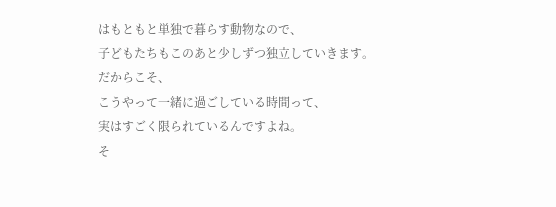はもともと単独で暮らす動物なので、
子どもたちもこのあと少しずつ独立していきます。
だからこそ、
こうやって一緒に過ごしている時間って、
実はすごく限られているんですよね。
そ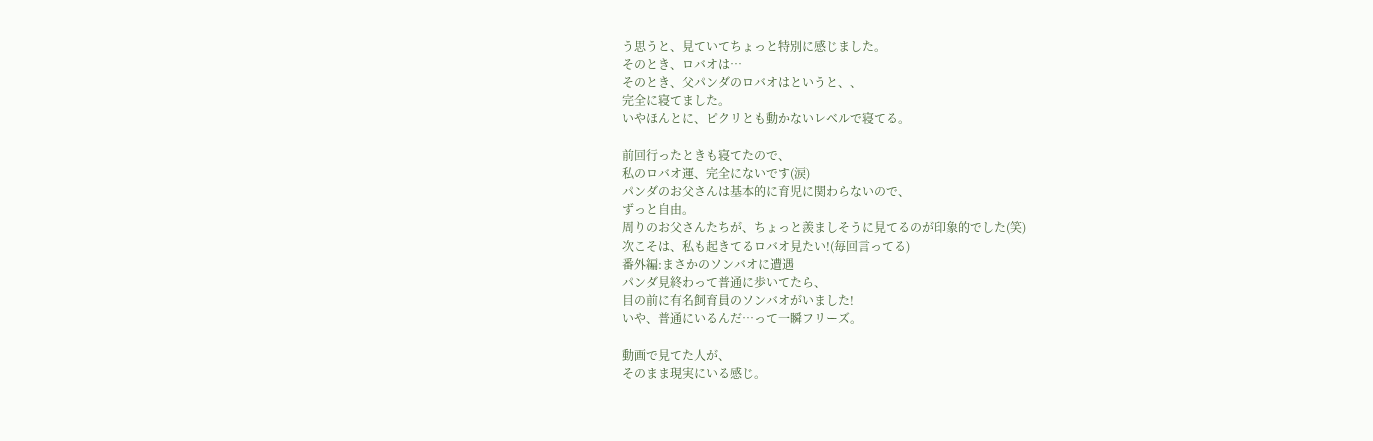う思うと、見ていてちょっと特別に感じました。
そのとき、ロバオは…
そのとき、父パンダのロバオはというと、、
完全に寝てました。
いやほんとに、ピクリとも動かないレベルで寝てる。

前回行ったときも寝てたので、
私のロバオ運、完全にないです(涙)
パンダのお父さんは基本的に育児に関わらないので、
ずっと自由。
周りのお父さんたちが、ちょっと羨ましそうに見てるのが印象的でした(笑)
次こそは、私も起きてるロバオ見たい!(毎回言ってる)
番外編:まさかのソンバオに遭遇
パンダ見終わって普通に歩いてたら、
目の前に有名飼育員のソンバオがいました!
いや、普通にいるんだ…って一瞬フリーズ。

動画で見てた人が、
そのまま現実にいる感じ。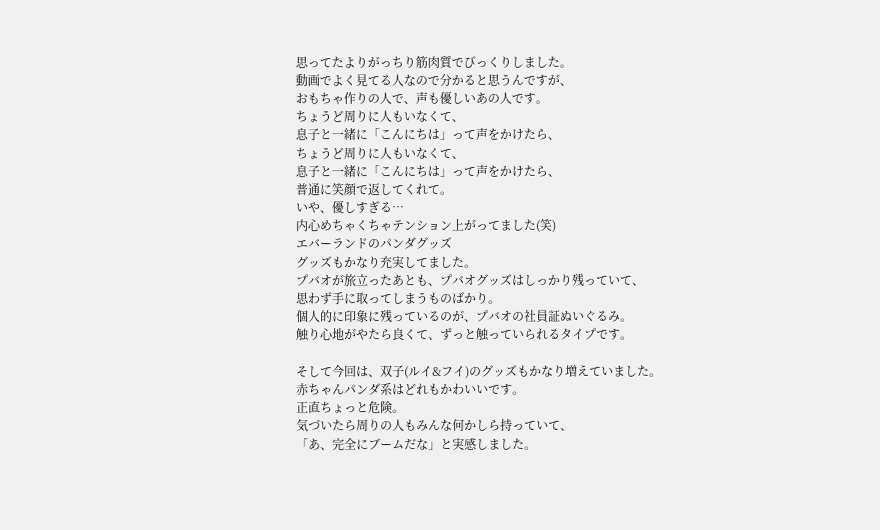思ってたよりがっちり筋肉質でびっくりしました。
動画でよく見てる人なので分かると思うんですが、
おもちゃ作りの人で、声も優しいあの人です。
ちょうど周りに人もいなくて、
息子と一緒に「こんにちは」って声をかけたら、
ちょうど周りに人もいなくて、
息子と一緒に「こんにちは」って声をかけたら、
普通に笑顔で返してくれて。
いや、優しすぎる…
内心めちゃくちゃテンション上がってました(笑)
エバーランドのパンダグッズ
グッズもかなり充実してました。
プバオが旅立ったあとも、プバオグッズはしっかり残っていて、
思わず手に取ってしまうものばかり。
個人的に印象に残っているのが、プバオの社員証ぬいぐるみ。
触り心地がやたら良くて、ずっと触っていられるタイプです。

そして今回は、双子(ルイ&フイ)のグッズもかなり増えていました。
赤ちゃんパンダ系はどれもかわいいです。
正直ちょっと危険。
気づいたら周りの人もみんな何かしら持っていて、
「あ、完全にブームだな」と実感しました。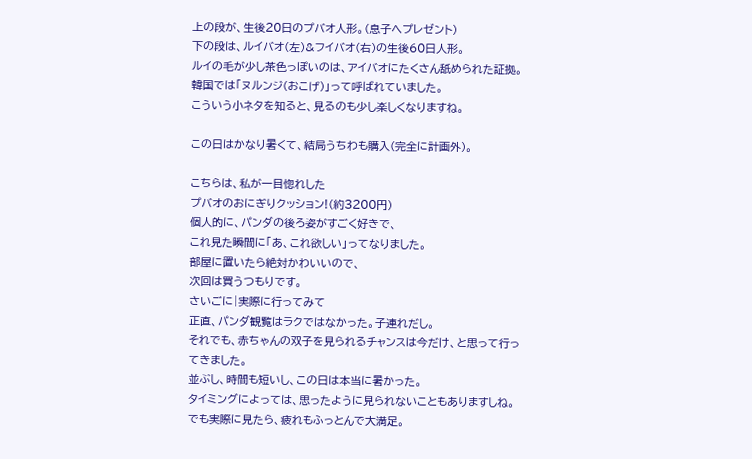上の段が、生後20日のプバオ人形。(息子へプレゼント)
下の段は、ルイバオ(左)&フイバオ(右)の生後60日人形。
ルイの毛が少し茶色っぽいのは、アイバオにたくさん舐められた証拠。
韓国では「ヌルンジ(おこげ)」って呼ばれていました。
こういう小ネタを知ると、見るのも少し楽しくなりますね。

この日はかなり暑くて、結局うちわも購入(完全に計画外)。

こちらは、私が一目惚れした
プバオのおにぎりクッション!(約3200円)
個人的に、パンダの後ろ姿がすごく好きで、
これ見た瞬間に「あ、これ欲しい」ってなりました。
部屋に置いたら絶対かわいいので、
次回は買うつもりです。
さいごに|実際に行ってみて
正直、パンダ観覧はラクではなかった。子連れだし。
それでも、赤ちゃんの双子を見られるチャンスは今だけ、と思って行ってきました。
並ぶし、時間も短いし、この日は本当に暑かった。
タイミングによっては、思ったように見られないこともありますしね。
でも実際に見たら、疲れもふっとんで大満足。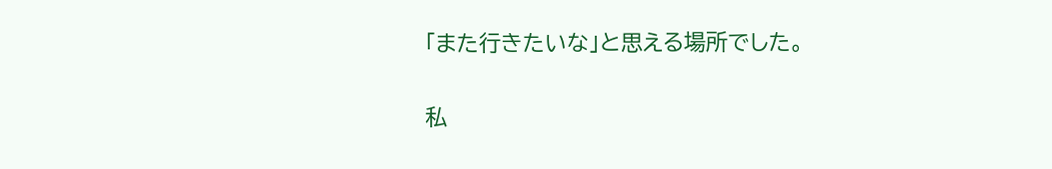「また行きたいな」と思える場所でした。

私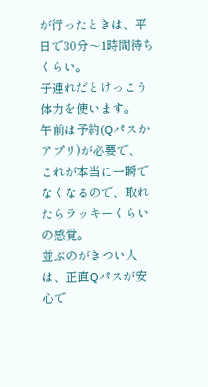が行ったときは、平日で30分〜1時間待ちくらい。
子連れだとけっこう体力を使います。
午前は予約(Qパスかアプリ)が必要で、
これが本当に一瞬でなくなるので、取れたらラッキーくらいの感覚。
並ぶのがきつい人は、正直Qパスが安心で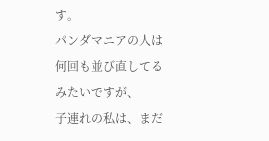す。
パンダマニアの人は何回も並び直してるみたいですが、
子連れの私は、まだ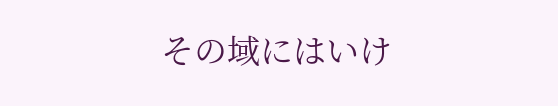その域にはいけ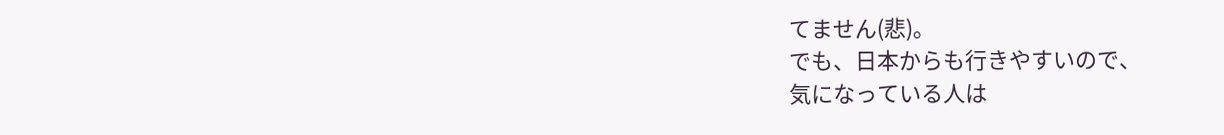てません(悲)。
でも、日本からも行きやすいので、
気になっている人は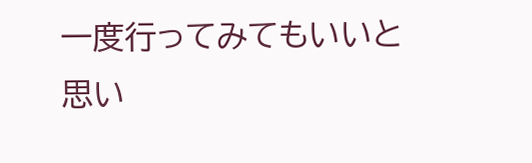一度行ってみてもいいと思い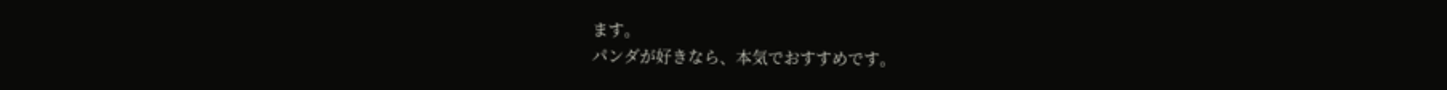ます。
パンダが好きなら、本気でおすすめです。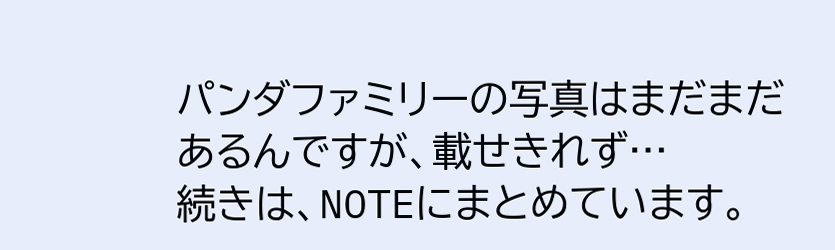パンダファミリーの写真はまだまだあるんですが、載せきれず…
続きは、NOTEにまとめています。